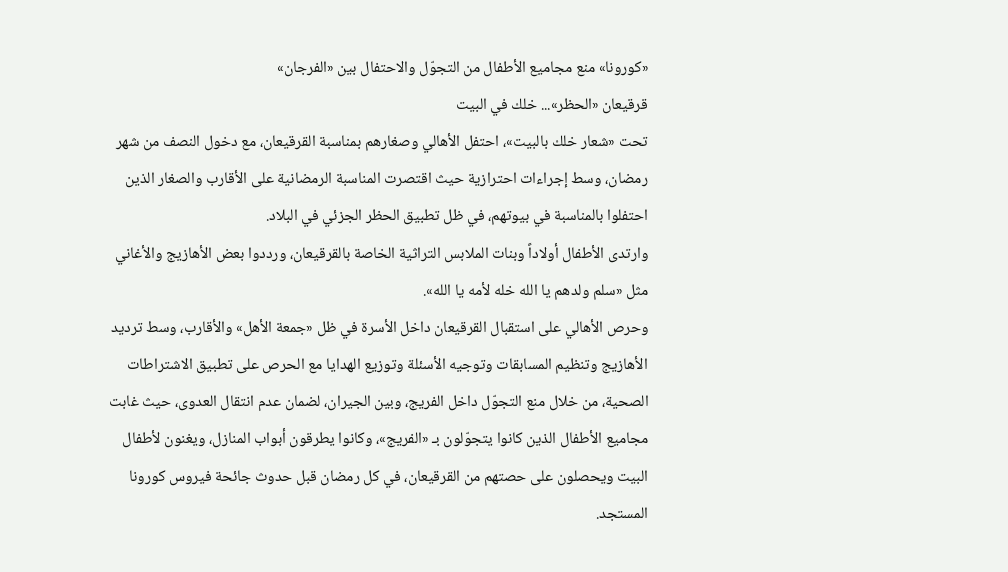«كورونا» منع مجاميع الأطفال من التجوّل والاحتفال بين «الفرجان»
قرقيعان «الحظر»... خلك في البيت
تحت «شعار خلك بالبيت»، احتفل الأهالي وصغارهم بمناسبة القرقيعان، مع دخول النصف من شهر رمضان، وسط إجراءات احترازية حيث اقتصرت المناسبة الرمضانية على الأقارب والصغار الذين احتفلوا بالمناسبة في بيوتهم، في ظل تطبيق الحظر الجزئي في البلاد.
وارتدى الأطفال أولاداً وبنات الملابس التراثية الخاصة بالقرقيعان، ورددوا بعض الأهازيج والأغاني مثل «سلم ولدهم يا الله خله لأمه يا الله».
وحرص الأهالي على استقبال القرقيعان داخل الأسرة في ظل «جمعة الأهل» والأقارب، وسط ترديد الأهازيج وتنظيم المسابقات وتوجيه الأسئلة وتوزيع الهدايا مع الحرص على تطبيق الاشتراطات الصحية، من خلال منع التجوّل داخل الفريج، وبين الجيران، لضمان عدم انتقال العدوى، حيث غابت مجاميع الأطفال الذين كانوا يتجوّلون بـ «الفريج»، وكانوا يطرقون أبواب المنازل، ويغنون لأطفال البيت ويحصلون على حصتهم من القرقيعان، في كل رمضان قبل حدوث جائحة فيروس كورونا المستجد.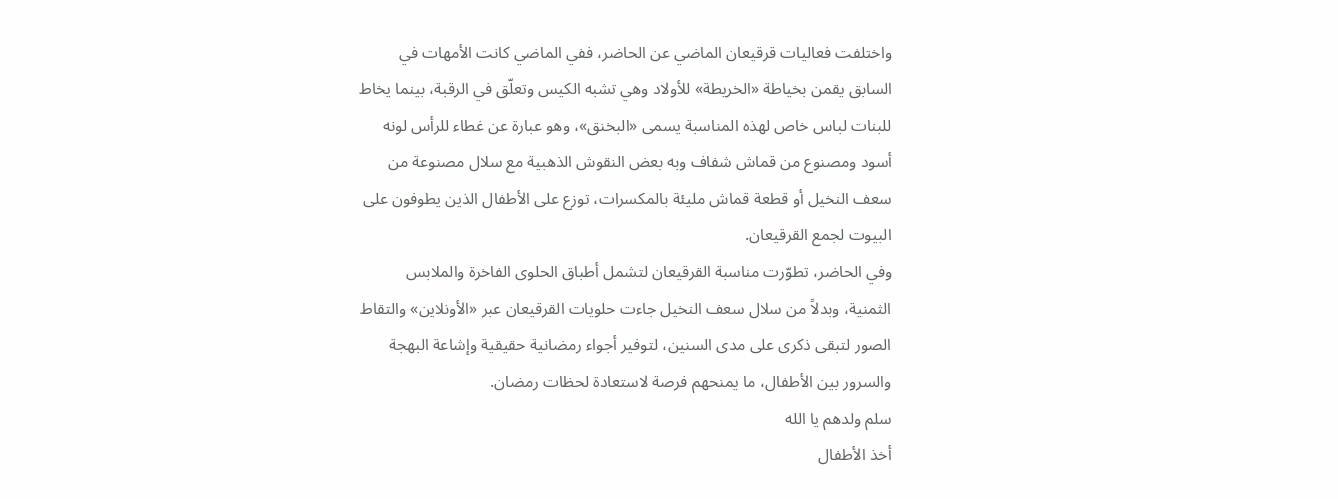واختلفت فعاليات قرقيعان الماضي عن الحاضر، ففي الماضي كانت الأمهات في السابق يقمن بخياطة «الخريطة» للأولاد وهي تشبه الكيس وتعلّق في الرقبة، بينما يخاط للبنات لباس خاص لهذه المناسبة يسمى «البخنق»، وهو عبارة عن غطاء للرأس لونه أسود ومصنوع من قماش شفاف وبه بعض النقوش الذهبية مع سلال مصنوعة من سعف النخيل أو قطعة قماش مليئة بالمكسرات، توزع على الأطفال الذين يطوفون على البيوت لجمع القرقيعان.
وفي الحاضر، تطوّرت مناسبة القرقيعان لتشمل أطباق الحلوى الفاخرة والملابس الثمنية، وبدلاً من سلال سعف النخيل جاءت حلويات القرقيعان عبر «الأونلاين» والتقاط الصور لتبقى ذكرى على مدى السنين، لتوفير أجواء رمضانية حقيقية وإشاعة البهجة والسرور بين الأطفال، ما يمنحهم فرصة لاستعادة لحظات رمضان.
سلم ولدهم يا الله
أخذ الأطفال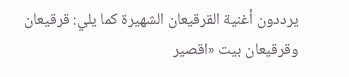يرددون أغنية القرقيعان الشهيرة كما يلي: قرقيعان وقرقيعان بيت «اقصير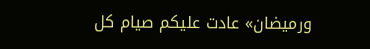ورميضان» عادت عليكم صيام كل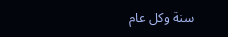سنة وكل عام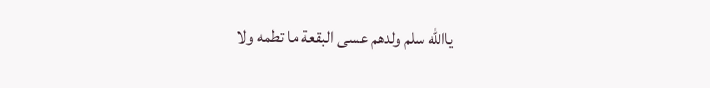ياالله سلم ولدهم عسى البقعة ما تطمه ولا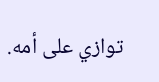توازي على أمه.